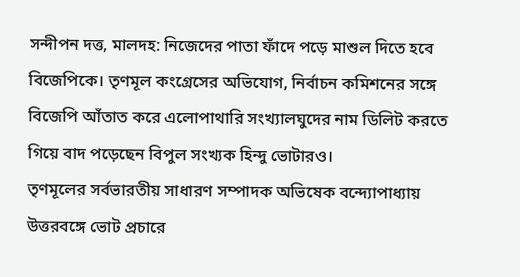সন্দীপন দত্ত, মালদহ: নিজেদের পাতা ফাঁদে পড়ে মাশুল দিতে হবে বিজেপিকে। তৃণমূল কংগ্রেসের অভিযোগ, নির্বাচন কমিশনের সঙ্গে বিজেপি আঁতাত করে এলোপাথারি সংখ্যালঘুদের নাম ডিলিট করতে গিয়ে বাদ পড়েছেন বিপুল সংখ্যক হিন্দু ভোটারও।
তৃণমূলের সর্বভারতীয় সাধারণ সম্পাদক অভিষেক বন্দ্যোপাধ্যায় উত্তরবঙ্গে ভোট প্রচারে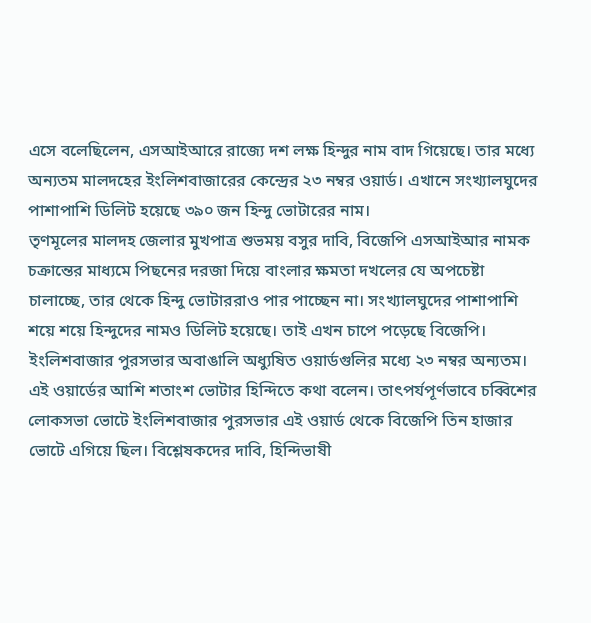এসে বলেছিলেন, এসআইআরে রাজ্যে দশ লক্ষ হিন্দুর নাম বাদ গিয়েছে। তার মধ্যে অন্যতম মালদহের ইংলিশবাজারের কেন্দ্রের ২৩ নম্বর ওয়ার্ড। এখানে সংখ্যালঘুদের পাশাপাশি ডিলিট হয়েছে ৩৯০ জন হিন্দু ভোটারের নাম।
তৃণমূলের মালদহ জেলার মুখপাত্র শুভময় বসুর দাবি, বিজেপি এসআইআর নামক চক্রান্তের মাধ্যমে পিছনের দরজা দিয়ে বাংলার ক্ষমতা দখলের যে অপচেষ্টা চালাচ্ছে, তার থেকে হিন্দু ভোটাররাও পার পাচ্ছেন না। সংখ্যালঘুদের পাশাপাশি শয়ে শয়ে হিন্দুদের নামও ডিলিট হয়েছে। তাই এখন চাপে পড়েছে বিজেপি।
ইংলিশবাজার পুরসভার অবাঙালি অধ্যুষিত ওয়ার্ডগুলির মধ্যে ২৩ নম্বর অন্যতম। এই ওয়ার্ডের আশি শতাংশ ভোটার হিন্দিতে কথা বলেন। তাৎপর্যপূর্ণভাবে চব্বিশের লোকসভা ভোটে ইংলিশবাজার পুরসভার এই ওয়ার্ড থেকে বিজেপি তিন হাজার ভোটে এগিয়ে ছিল। বিশ্লেষকদের দাবি, হিন্দিভাষী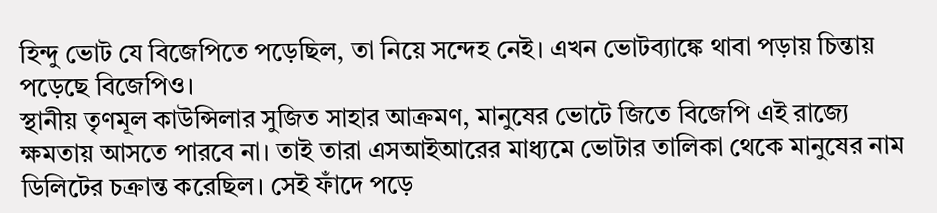হিন্দু ভোট যে বিজেপিতে পড়েছিল, তা নিয়ে সন্দেহ নেই। এখন ভোটব্যাঙ্কে থাবা পড়ায় চিন্তায় পড়েছে বিজেপিও।
স্থানীয় তৃণমূল কাউন্সিলার সুজিত সাহার আক্রমণ, মানুষের ভোটে জিতে বিজেপি এই রাজ্যে ক্ষমতায় আসতে পারবে না। তাই তারা এসআইআরের মাধ্যমে ভোটার তালিকা থেকে মানুষের নাম ডিলিটের চক্রান্ত করেছিল। সেই ফাঁদে পড়ে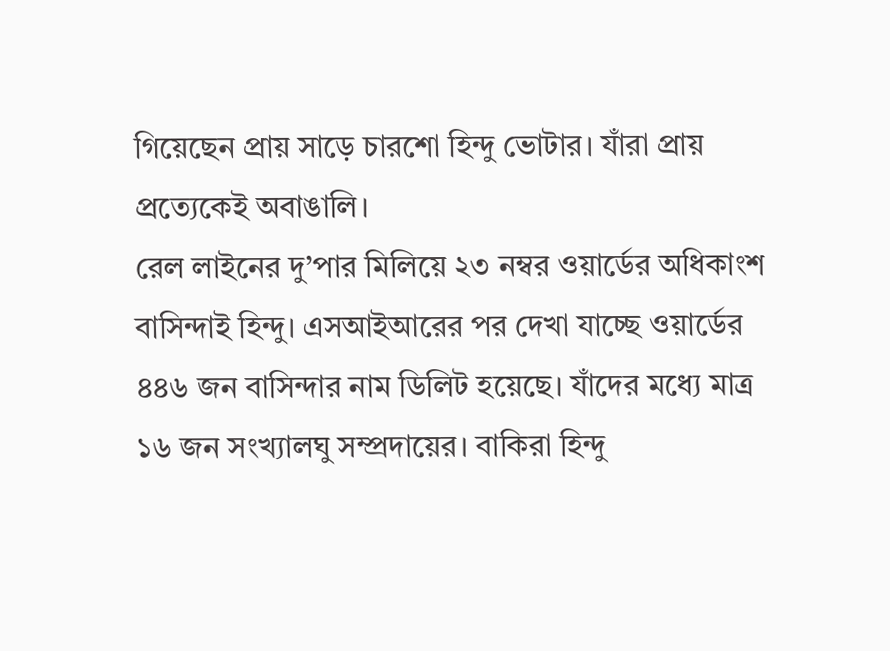গিয়েছেন প্রায় সাড়ে চারশো হিন্দু ভোটার। যাঁরা প্রায় প্রত্যেকেই অবাঙালি।
রেল লাইনের দু’পার মিলিয়ে ২৩ নম্বর ওয়ার্ডের অধিকাংশ বাসিন্দাই হিন্দু। এসআইআরের পর দেখা যাচ্ছে ওয়ার্ডের ৪৪৬ জন বাসিন্দার নাম ডিলিট হয়েছে। যাঁদের মধ্যে মাত্র ১৬ জন সংখ্যালঘু সম্প্রদায়ের। বাকিরা হিন্দু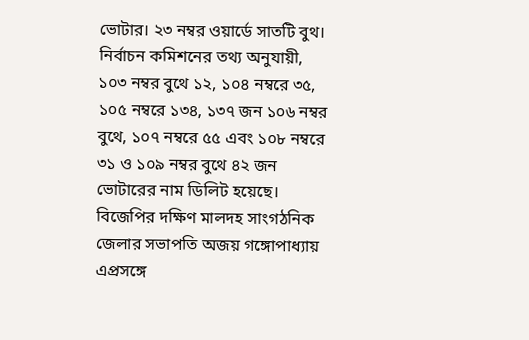ভোটার। ২৩ নম্বর ওয়ার্ডে সাতটি বুথ। নির্বাচন কমিশনের তথ্য অনুযায়ী, ১০৩ নম্বর বুথে ১২, ১০৪ নম্বরে ৩৫, ১০৫ নম্বরে ১৩৪, ১৩৭ জন ১০৬ নম্বর বুথে, ১০৭ নম্বরে ৫৫ এবং ১০৮ নম্বরে ৩১ ও ১০৯ নম্বর বুথে ৪২ জন ভোটারের নাম ডিলিট হয়েছে।
বিজেপির দক্ষিণ মালদহ সাংগঠনিক জেলার সভাপতি অজয় গঙ্গোপাধ্যায় এপ্রসঙ্গে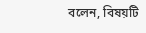বলেন, বিষয়টি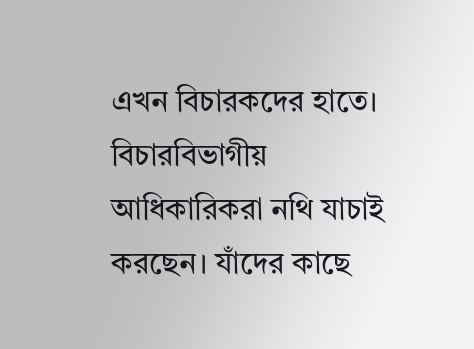এখন বিচারকদের হাতে। বিচারবিভাগীয় আধিকারিকরা নথি যাচাই করছেন। যাঁদের কাছে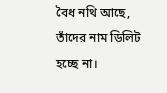বৈধ নথি আছে, তাঁদের নাম ডিলিট হচ্ছে না।